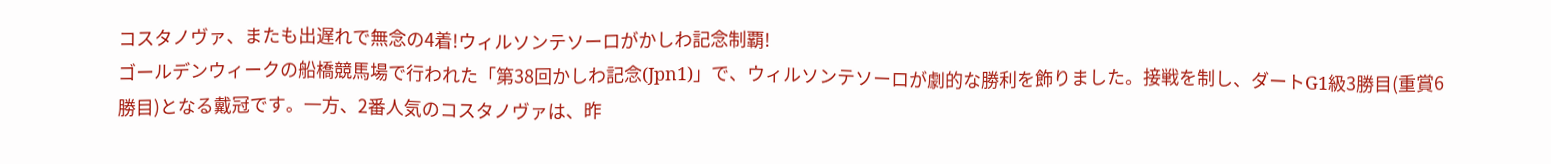コスタノヴァ、またも出遅れで無念の4着!ウィルソンテソーロがかしわ記念制覇!
ゴールデンウィークの船橋競馬場で行われた「第38回かしわ記念(Jpn1)」で、ウィルソンテソーロが劇的な勝利を飾りました。接戦を制し、ダートG1級3勝目(重賞6勝目)となる戴冠です。一方、2番人気のコスタノヴァは、昨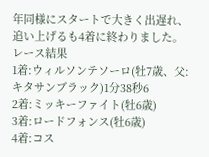年同様にスタートで大きく出遅れ、追い上げるも4着に終わりました。
レース結果
1着:ウィルソンテソーロ(牡7歳、父:キタサンブラック)1分38秒6
2着:ミッキーファイト(牡6歳)
3着:ロードフォンス(牡6歳)
4着:コス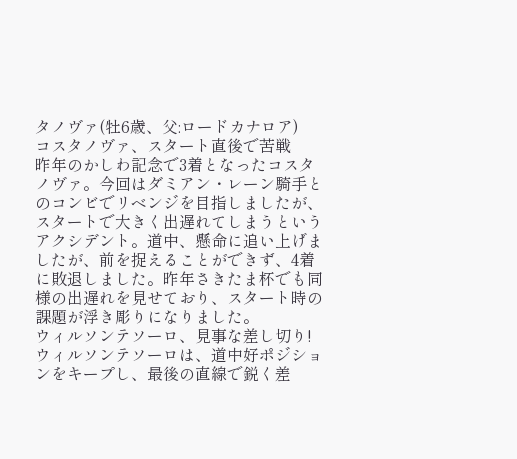タノヴァ(牡6歳、父:ロードカナロア)
コスタノヴァ、スタート直後で苦戦
昨年のかしわ記念で3着となったコスタノヴァ。今回はダミアン・レーン騎手とのコンビでリベンジを目指しましたが、スタートで大きく出遅れてしまうというアクシデント。道中、懸命に追い上げましたが、前を捉えることができず、4着に敗退しました。昨年さきたま杯でも同様の出遅れを見せており、スタート時の課題が浮き彫りになりました。
ウィルソンテソーロ、見事な差し切り!
ウィルソンテソーロは、道中好ポジションをキープし、最後の直線で鋭く差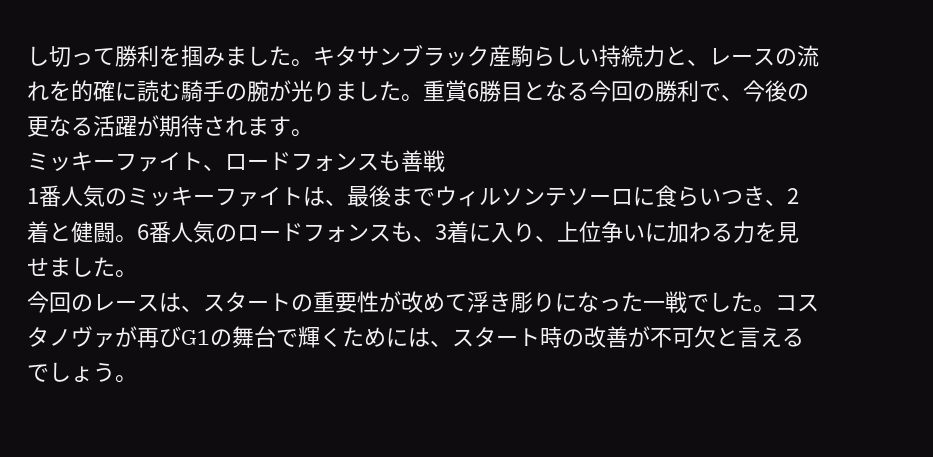し切って勝利を掴みました。キタサンブラック産駒らしい持続力と、レースの流れを的確に読む騎手の腕が光りました。重賞6勝目となる今回の勝利で、今後の更なる活躍が期待されます。
ミッキーファイト、ロードフォンスも善戦
1番人気のミッキーファイトは、最後までウィルソンテソーロに食らいつき、2着と健闘。6番人気のロードフォンスも、3着に入り、上位争いに加わる力を見せました。
今回のレースは、スタートの重要性が改めて浮き彫りになった一戦でした。コスタノヴァが再びG1の舞台で輝くためには、スタート時の改善が不可欠と言えるでしょう。